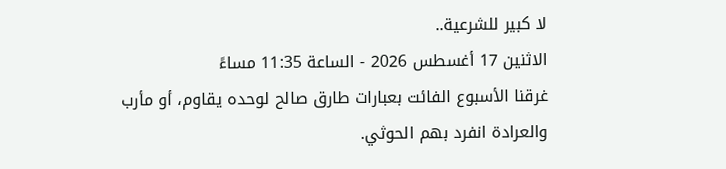لا كبير للشرعية..
الاثنين 17 أغسطس 2026 - الساعة 11:35 مساءً
غرقنا الأسبوع الفائت بعبارات طارق صالح لوحده يقاوم، أو مأرب والعرادة انفرد بهم الحوثي.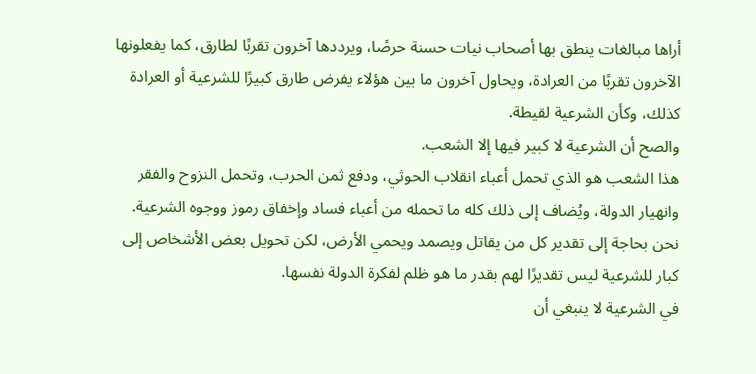أراها مبالغات ينطق بها أصحاب نيات حسنة حرصًا، ويرددها آخرون تقربًا لطارق، كما يفعلونها الآخرون تقربًا من العرادة، ويحاول آخرون ما بين هؤلاء يفرض طارق كبيرًا للشرعية أو العرادة كذلك، وكأن الشرعية لقيطة.
والصح أن الشرعية لا كبير فيها إلا الشعب.
هذا الشعب هو الذي تحمل أعباء انقلاب الحوثي، ودفع ثمن الحرب، وتحمل النزوح والفقر وانهيار الدولة، ويُضاف إلى ذلك كله ما تحمله من أعباء فساد وإخفاق رموز ووجوه الشرعية.
نحن بحاجة إلى تقدير كل من يقاتل ويصمد ويحمي الأرض، لكن تحويل بعض الأشخاص إلى كبار للشرعية ليس تقديرًا لهم بقدر ما هو ظلم لفكرة الدولة نفسها.
في الشرعية لا ينبغي أن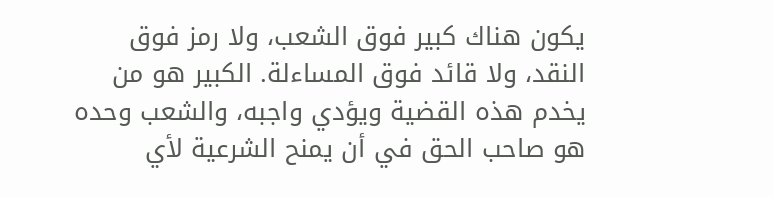يكون هناك كبير فوق الشعب، ولا رمز فوق النقد، ولا قائد فوق المساءلة. الكبير هو من يخدم هذه القضية ويؤدي واجبه، والشعب وحده هو صاحب الحق في أن يمنح الشرعية لأي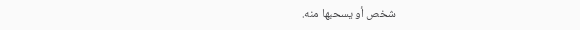شخص أو يسحبها منه.